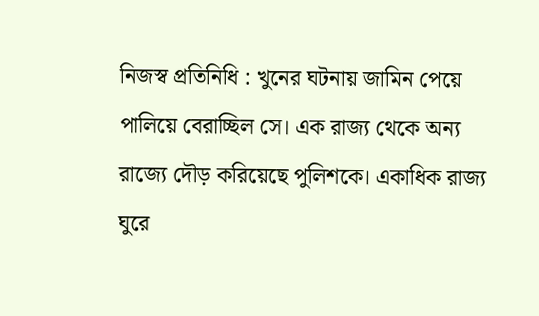নিজস্ব প্রতিনিধি : খুনের ঘটনায় জামিন পেয়ে পালিয়ে বেরাচ্ছিল সে। এক রাজ্য থেকে অন্য রাজ্যে দৌড় করিয়েছে পুলিশকে। একাধিক রাজ্য ঘুরে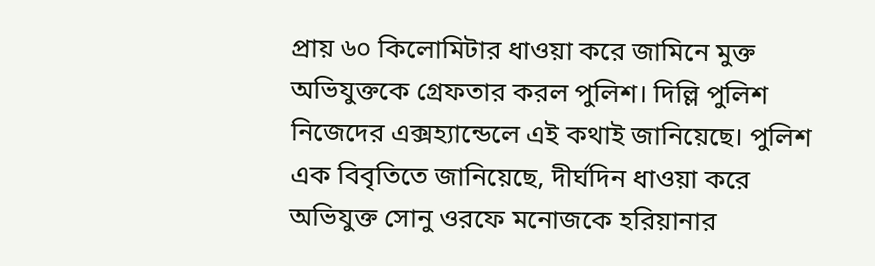প্রায় ৬০ কিলোমিটার ধাওয়া করে জামিনে মুক্ত অভিযুক্তকে গ্রেফতার করল পুলিশ। দিল্লি পুলিশ নিজেদের এক্সহ্যান্ডেলে এই কথাই জানিয়েছে। পুলিশ এক বিবৃতিতে জানিয়েছে, দীর্ঘদিন ধাওয়া করে অভিযুক্ত সোনু ওরফে মনোজকে হরিয়ানার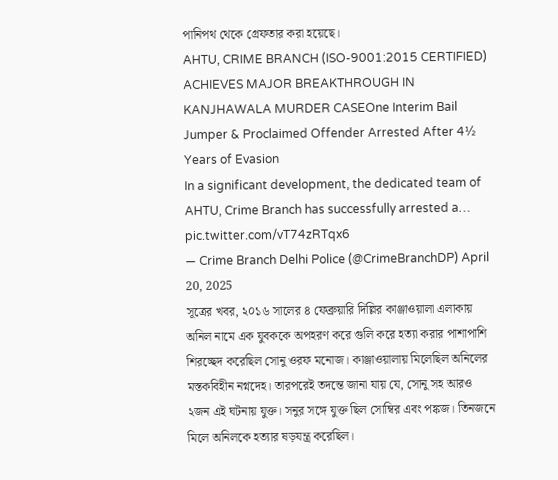পানিপথ থেকে গ্রেফতার করা হয়েছে।
AHTU, CRIME BRANCH (ISO-9001:2015 CERTIFIED)
ACHIEVES MAJOR BREAKTHROUGH IN KANJHAWALA MURDER CASEOne Interim Bail Jumper & Proclaimed Offender Arrested After 4½ Years of Evasion
In a significant development, the dedicated team of AHTU, Crime Branch has successfully arrested a… pic.twitter.com/vT74zRTqx6
— Crime Branch Delhi Police (@CrimeBranchDP) April 20, 2025
সূত্রের খবর, ২০১৬ সালের ৪ ফেব্রুয়ারি দিল্লির কাঞ্জাওয়ালা এলাকায় অনিল নামে এক যুবককে অপহরণ করে গুলি করে হত্যা করার পাশাপাশি শিরচ্ছেদ করেছিল সোনু ওরফ মনোজ। কাঞ্জাওয়ালায় মিলেছিল অনিলের মস্তকবিহীন নগ্নদেহ। তারপরেই তদন্তে জানা যায় যে, সোনু সহ আরও ২জন এই ঘটনায় যুক্ত। সনুর সঙ্গে যুক্ত ছিল সোম্বির এবং পঙ্কজ। তিনজনে মিলে অনিলকে হত্যার ষড়যন্ত্র করেছিল।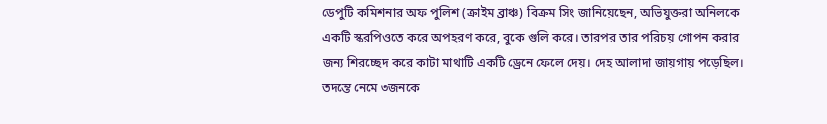ডেপুটি কমিশনার অফ পুলিশ (ক্রাইম ব্রাঞ্চ) বিক্রম সিং জানিয়েছেন, অভিযুক্তরা অনিলকে একটি স্করপিওতে করে অপহরণ করে, বুকে গুলি করে। তারপর তার পরিচয় গোপন করার জন্য শিরচ্ছেদ করে কাটা মাথাটি একটি ড্রেনে ফেলে দেয়। দেহ আলাদা জায়গায় পড়েছিল। তদন্তে নেমে ৩জনকে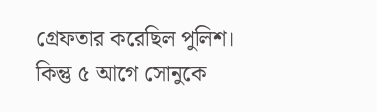গ্রেফতার করেছিল পুলিশ। কিন্তু ৫ আগে সোনুকে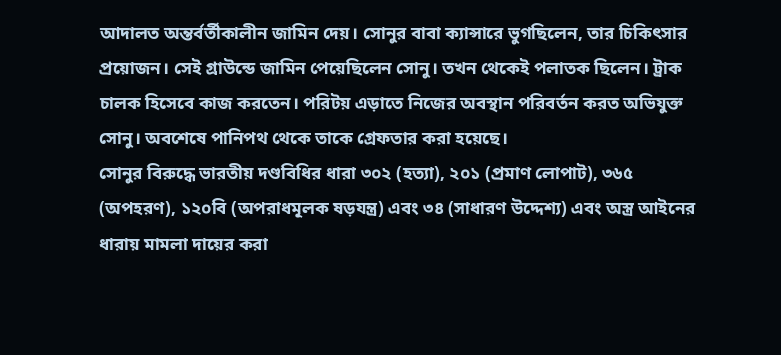আদালত অন্তর্বর্তীকালীন জামিন দেয়। সোনুর বাবা ক্যান্সারে ভুগছিলেন, তার চিকিৎসার প্রয়োজন। সেই গ্রাউন্ডে জামিন পেয়েছিলেন সোনু। তখন থেকেই পলাতক ছিলেন। ট্রাক চালক হিসেবে কাজ করতেন। পরিটয় এড়াতে নিজের অবস্থান পরিবর্তন করত অভিযুক্ত সোনু। অবশেষে পানিপথ থেকে তাকে গ্রেফতার করা হয়েছে।
সোনুর বিরুদ্ধে ভারতীয় দণ্ডবিধির ধারা ৩০২ (হত্যা), ২০১ (প্রমাণ লোপাট), ৩৬৫ (অপহরণ), ১২০বি (অপরাধমূলক ষড়যন্ত্র) এবং ৩৪ (সাধারণ উদ্দেশ্য) এবং অস্ত্র আইনের ধারায় মামলা দায়ের করা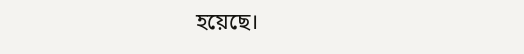হয়েছে।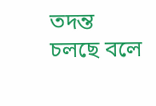তদন্ত চলছে বলে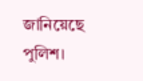জানিয়েছে পুলিশ।